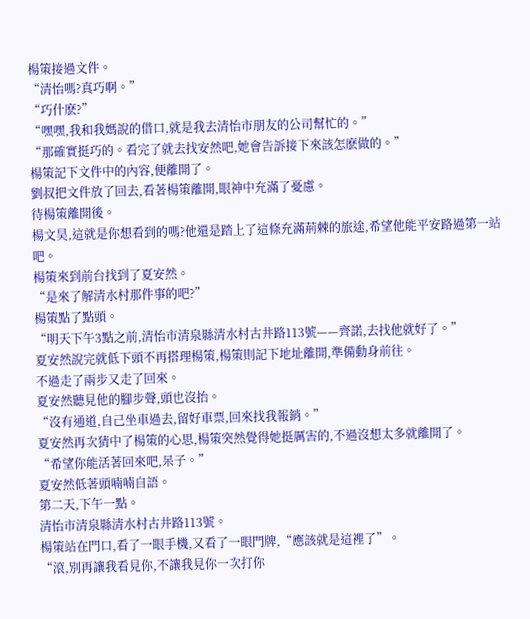楊策接過文件。
“清怡嗎?真巧啊。”
“巧什麽?”
“嘿嘿,我和我媽說的借口,就是我去清怡市朋友的公司幫忙的。”
“那確實挺巧的。看完了就去找安然吧,她會告訴接下來該怎麽做的。”
楊策記下文件中的內容,便離開了。
劉叔把文件放了回去,看著楊策離開,眼神中充滿了憂慮。
待楊策離開後。
楊文昊,這就是你想看到的嗎?他還是踏上了這條充滿荊棘的旅途,希望他能平安路過第一站吧。
楊策來到前台找到了夏安然。
“是來了解清水村那件事的吧?”
楊策點了點頭。
“明天下午3點之前,清怡市清泉縣清水村古井路113號——齊諾,去找他就好了。”
夏安然說完就低下頭不再搭理楊策,楊策則記下地址離開,準備動身前往。
不過走了兩步又走了回來。
夏安然聽見他的腳步聲,頭也沒抬。
“沒有通道,自己坐車過去,留好車票,回來找我報銷。”
夏安然再次猜中了楊策的心思,楊策突然覺得她挺厲害的,不過沒想太多就離開了。
“希望你能活著回來吧,呆子。”
夏安然低著頭喃喃自語。
第二天,下午一點。
清怡市清泉縣清水村古井路113號。
楊策站在門口,看了一眼手機,又看了一眼門牌,“應該就是這裡了”。
“滾,別再讓我看見你,不讓我見你一次打你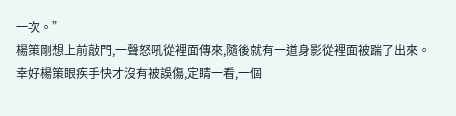一次。”
楊策剛想上前敲門,一聲怒吼從裡面傳來,隨後就有一道身影從裡面被踹了出來。
幸好楊策眼疾手快才沒有被誤傷,定睛一看,一個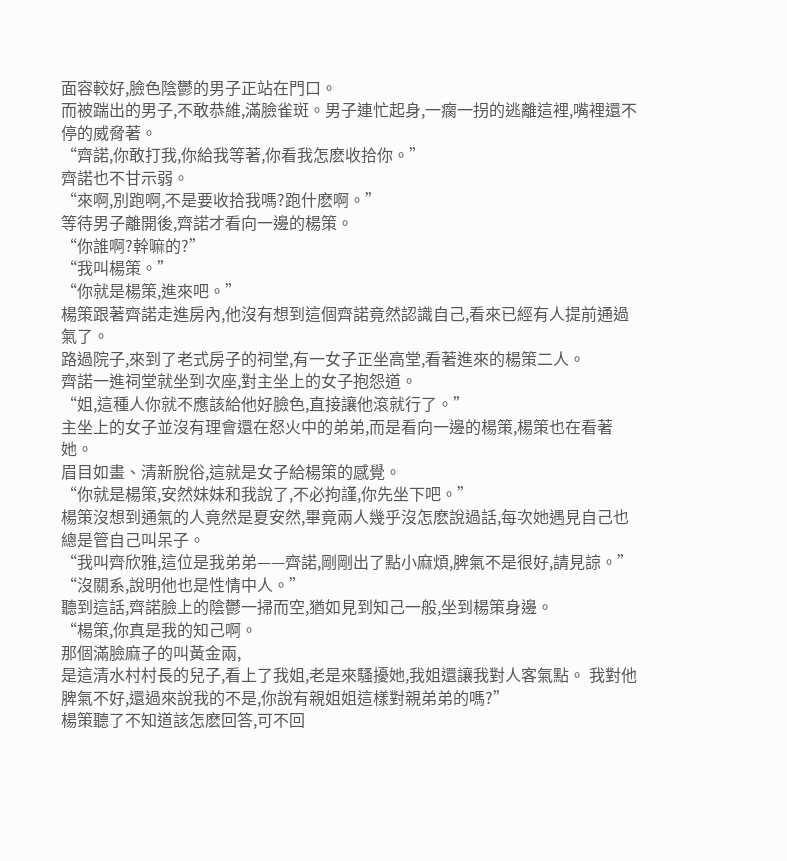面容較好,臉色陰鬱的男子正站在門口。
而被踹出的男子,不敢恭維,滿臉雀斑。男子連忙起身,一瘸一拐的逃離這裡,嘴裡還不停的威脅著。
“齊諾,你敢打我,你給我等著,你看我怎麽收拾你。”
齊諾也不甘示弱。
“來啊,別跑啊,不是要收拾我嗎?跑什麽啊。”
等待男子離開後,齊諾才看向一邊的楊策。
“你誰啊?幹嘛的?”
“我叫楊策。”
“你就是楊策,進來吧。”
楊策跟著齊諾走進房內,他沒有想到這個齊諾竟然認識自己,看來已經有人提前通過氣了。
路過院子,來到了老式房子的祠堂,有一女子正坐高堂,看著進來的楊策二人。
齊諾一進祠堂就坐到次座,對主坐上的女子抱怨道。
“姐,這種人你就不應該給他好臉色,直接讓他滾就行了。”
主坐上的女子並沒有理會還在怒火中的弟弟,而是看向一邊的楊策,楊策也在看著她。
眉目如畫、清新脫俗,這就是女子給楊策的感覺。
“你就是楊策,安然妹妹和我說了,不必拘謹,你先坐下吧。”
楊策沒想到通氣的人竟然是夏安然,畢竟兩人幾乎沒怎麽說過話,每次她遇見自己也總是管自己叫呆子。
“我叫齊欣雅,這位是我弟弟——齊諾,剛剛出了點小麻煩,脾氣不是很好,請見諒。”
“沒關系,說明他也是性情中人。”
聽到這話,齊諾臉上的陰鬱一掃而空,猶如見到知己一般,坐到楊策身邊。
“楊策,你真是我的知己啊。
那個滿臉麻子的叫黃金兩,
是這清水村村長的兒子,看上了我姐,老是來騷擾她,我姐還讓我對人客氣點。 我對他脾氣不好,還過來說我的不是,你說有親姐姐這樣對親弟弟的嗎?”
楊策聽了不知道該怎麽回答,可不回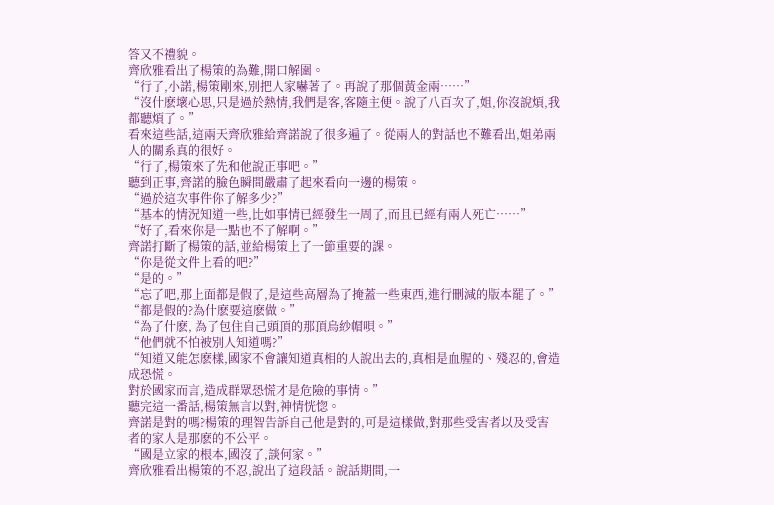答又不禮貌。
齊欣雅看出了楊策的為難,開口解圍。
“行了,小諾,楊策剛來,別把人家嚇著了。再說了那個黃金兩……”
“沒什麽壞心思,只是過於熱情,我們是客,客隨主便。說了八百次了,姐,你沒說煩,我都聽煩了。”
看來這些話,這兩天齊欣雅給齊諾說了很多遍了。從兩人的對話也不難看出,姐弟兩人的關系真的很好。
“行了,楊策來了先和他說正事吧。”
聽到正事,齊諾的臉色瞬間嚴肅了起來看向一邊的楊策。
“過於這次事件你了解多少?”
“基本的情況知道一些,比如事情已經發生一周了,而且已經有兩人死亡……”
“好了,看來你是一點也不了解啊。”
齊諾打斷了楊策的話,並給楊策上了一節重要的課。
“你是從文件上看的吧?”
“是的。”
“忘了吧,那上面都是假了,是這些高層為了掩蓋一些東西,進行刪減的版本罷了。”
“都是假的?為什麽要這麽做。”
“為了什麽, 為了包住自己頭頂的那頂烏紗帽唄。”
“他們就不怕被別人知道嗎?”
“知道又能怎麽樣,國家不會讓知道真相的人說出去的,真相是血腥的、殘忍的,會造成恐慌。
對於國家而言,造成群眾恐慌才是危險的事情。”
聽完這一番話,楊策無言以對,神情恍惚。
齊諾是對的嗎?楊策的理智告訴自己他是對的,可是這樣做,對那些受害者以及受害者的家人是那麽的不公平。
“國是立家的根本,國沒了,談何家。”
齊欣雅看出楊策的不忍,說出了這段話。說話期間,一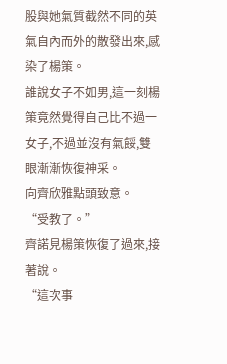股與她氣質截然不同的英氣自內而外的散發出來,感染了楊策。
誰說女子不如男,這一刻楊策竟然覺得自己比不過一女子,不過並沒有氣餒,雙眼漸漸恢復神采。
向齊欣雅點頭致意。
“受教了。”
齊諾見楊策恢復了過來,接著說。
“這次事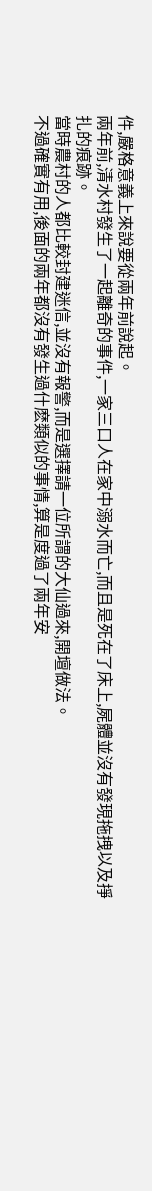件,嚴格意義上來說要從兩年前說起。
兩年前,清水村發生了一起離奇的事件,一家三口人在家中溺水而亡,而且是死在了床上,屍體並沒有發現拖拽以及掙扎的痕跡。
當時農村的人都比較封建迷信,並沒有報警,而是選擇請一位所謂的大仙過來,開壇做法。
不過確實有用,後面的兩年都沒有發生過什麽類似的事情,算是度過了兩年安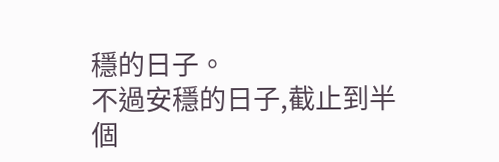穩的日子。
不過安穩的日子,截止到半個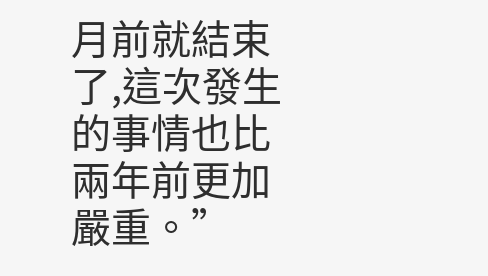月前就結束了,這次發生的事情也比兩年前更加嚴重。”